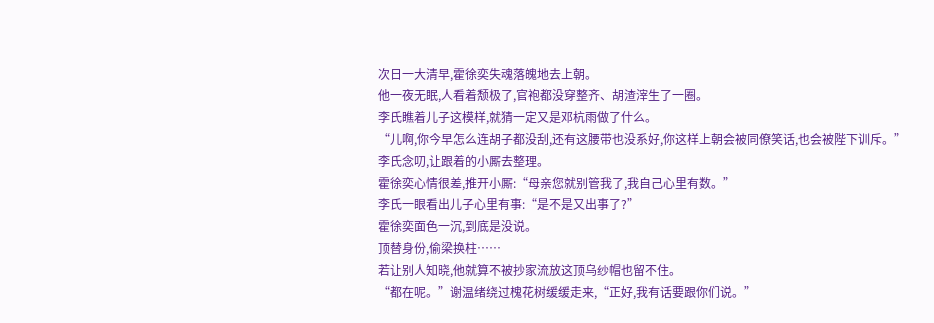次日一大清早,霍徐奕失魂落魄地去上朝。
他一夜无眠,人看着颓极了,官袍都没穿整齐、胡渣滓生了一圈。
李氏瞧着儿子这模样,就猜一定又是邓杭雨做了什么。
“儿啊,你今早怎么连胡子都没刮,还有这腰带也没系好,你这样上朝会被同僚笑话,也会被陛下训斥。”
李氏念叨,让跟着的小厮去整理。
霍徐奕心情很差,推开小厮:“母亲您就别管我了,我自己心里有数。”
李氏一眼看出儿子心里有事:“是不是又出事了?”
霍徐奕面色一沉,到底是没说。
顶替身份,偷梁换柱……
若让别人知晓,他就算不被抄家流放这顶乌纱帽也留不住。
“都在呢。”谢温绪绕过槐花树缓缓走来,“正好,我有话要跟你们说。”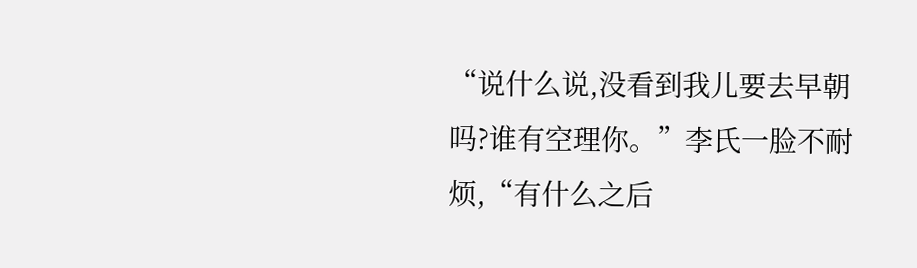“说什么说,没看到我儿要去早朝吗?谁有空理你。”李氏一脸不耐烦,“有什么之后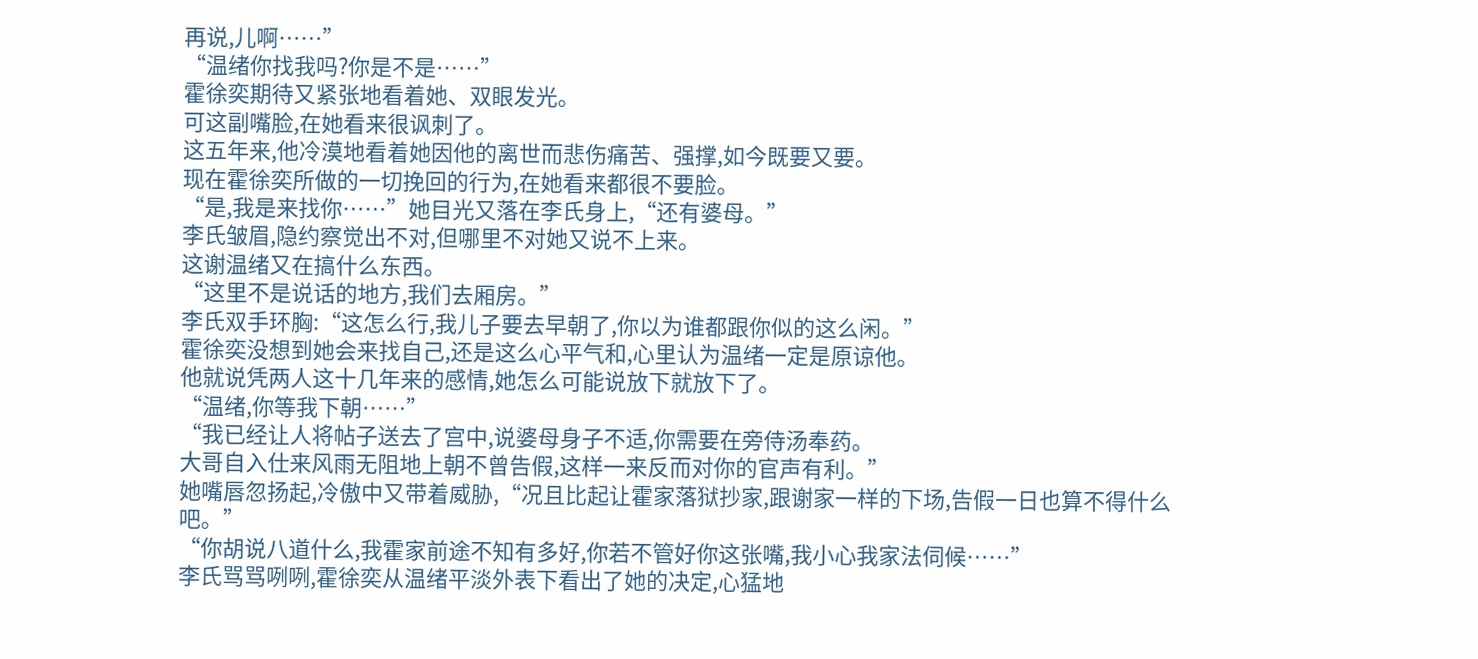再说,儿啊……”
“温绪你找我吗?你是不是……”
霍徐奕期待又紧张地看着她、双眼发光。
可这副嘴脸,在她看来很讽刺了。
这五年来,他冷漠地看着她因他的离世而悲伤痛苦、强撑,如今既要又要。
现在霍徐奕所做的一切挽回的行为,在她看来都很不要脸。
“是,我是来找你……”她目光又落在李氏身上,“还有婆母。”
李氏皱眉,隐约察觉出不对,但哪里不对她又说不上来。
这谢温绪又在搞什么东西。
“这里不是说话的地方,我们去厢房。”
李氏双手环胸:“这怎么行,我儿子要去早朝了,你以为谁都跟你似的这么闲。”
霍徐奕没想到她会来找自己,还是这么心平气和,心里认为温绪一定是原谅他。
他就说凭两人这十几年来的感情,她怎么可能说放下就放下了。
“温绪,你等我下朝……”
“我已经让人将帖子送去了宫中,说婆母身子不适,你需要在旁侍汤奉药。
大哥自入仕来风雨无阻地上朝不曾告假,这样一来反而对你的官声有利。”
她嘴唇忽扬起,冷傲中又带着威胁,“况且比起让霍家落狱抄家,跟谢家一样的下场,告假一日也算不得什么吧。”
“你胡说八道什么,我霍家前途不知有多好,你若不管好你这张嘴,我小心我家法伺候……”
李氏骂骂咧咧,霍徐奕从温绪平淡外表下看出了她的决定,心猛地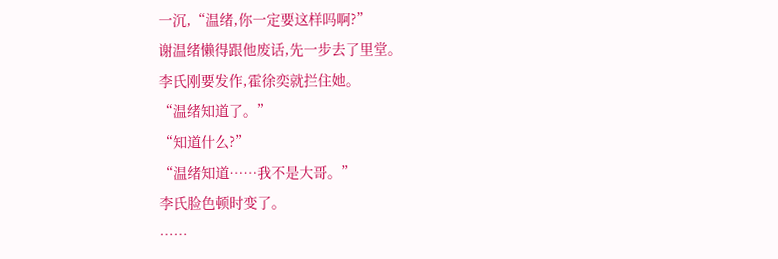一沉,“温绪,你一定要这样吗啊?”
谢温绪懒得跟他废话,先一步去了里堂。
李氏刚要发作,霍徐奕就拦住她。
“温绪知道了。”
“知道什么?”
“温绪知道……我不是大哥。”
李氏脸色顿时变了。
……